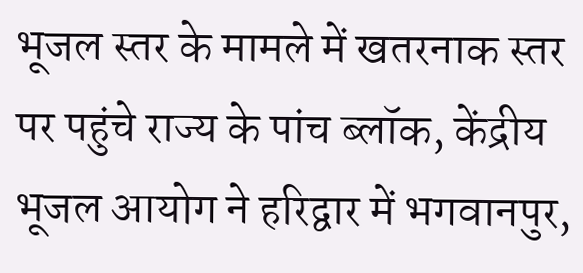भूजल स्तर के मामले में खतरनाक स्तर पर पहुंचे राज्य के पांच ब्लॉक, केंद्रीय भूजल आयोग ने हरिद्वार में भगवानपुर,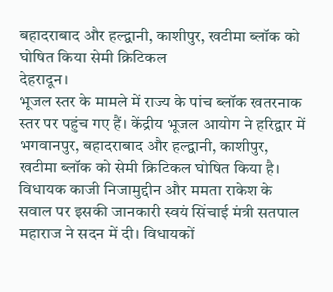बहादराबाद और हल्द्वानी, काशीपुर, खटीमा ब्लॉक को घोषित किया सेमी क्रिटिकल
देहरादून।
भूजल स्तर के मामले में राज्य के पांच ब्लॉक खतरनाक स्तर पर पहुंच गए हैं। केंद्रीय भूजल आयोग ने हरिद्वार में भगवानपुर, बहादराबाद और हल्द्वानी, काशीपुर, खटीमा ब्लॉक को सेमी क्रिटिकल घोषित किया है।
विधायक काजी निजामुद्दीन और ममता राकेश के सवाल पर इसकी जानकारी स्वयं सिंचाई मंत्री सतपाल महाराज ने सदन में दी। विधायकों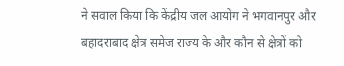ने सवाल किया कि केंद्रीय जल आयोग ने भगवानपुर और बहादराबाद क्षेत्र समेज राज्य के और कौन से क्षेत्रों को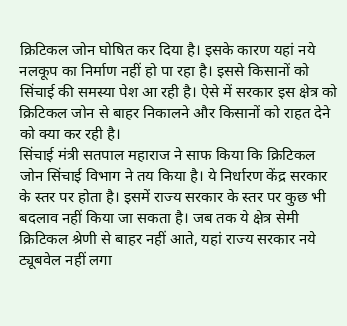क्रिटिकल जोन घोषित कर दिया है। इसके कारण यहां नये नलकूप का निर्माण नहीं हो पा रहा है। इससे किसानों को सिंचाई की समस्या पेश आ रही है। ऐसे में सरकार इस क्षेत्र को क्रिटिकल जोन से बाहर निकालने और किसानों को राहत देने को क्या कर रही है।
सिंचाई मंत्री सतपाल महाराज ने साफ किया कि क्रिटिकल जोन सिंचाई विभाग ने तय किया है। ये निर्धारण केंद्र सरकार के स्तर पर होता है। इसमें राज्य सरकार के स्तर पर कुछ भी बदलाव नहीं किया जा सकता है। जब तक ये क्षेत्र सेमी क्रिटिकल श्रेणी से बाहर नहीं आते, यहां राज्य सरकार नये ट्यूबवेल नहीं लगा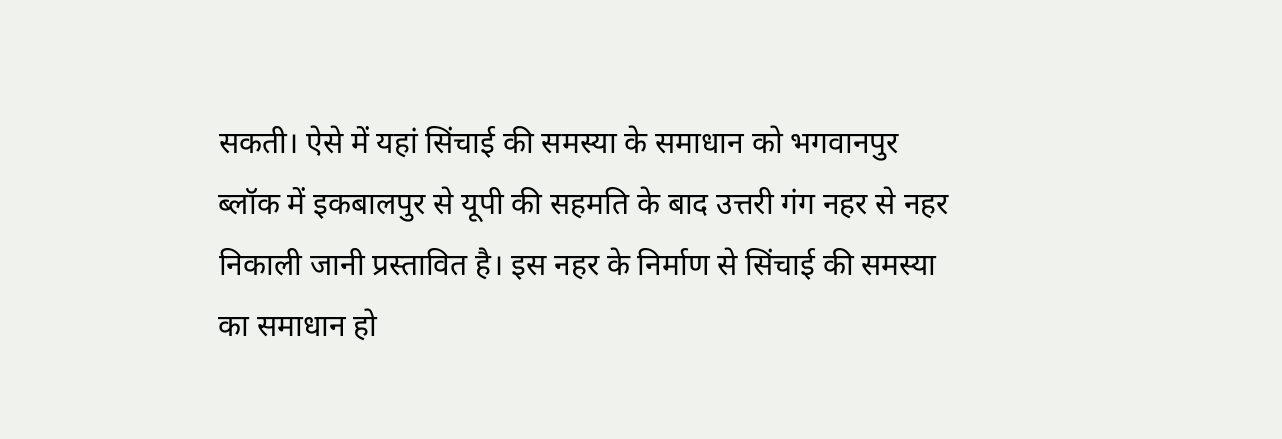सकती। ऐसे में यहां सिंचाई की समस्या के समाधान को भगवानपुर ब्लॉक में इकबालपुर से यूपी की सहमति के बाद उत्तरी गंग नहर से नहर निकाली जानी प्रस्तावित है। इस नहर के निर्माण से सिंचाई की समस्या का समाधान हो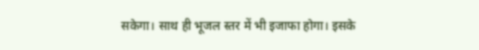सकेगा। साथ ही भूजल स्तर में भी इजाफा होगा। इसके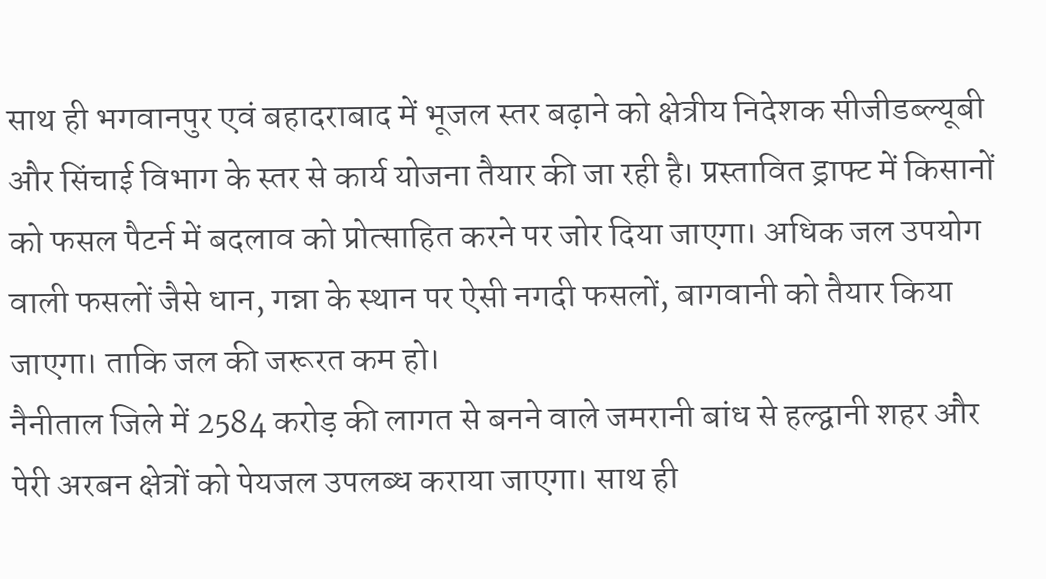साथ ही भगवानपुर एवं बहादराबाद में भूजल स्तर बढ़ाने को क्षेत्रीय निदेशक सीजीडब्ल्यूबी और सिंचाई विभाग के स्तर से कार्य योजना तैयार की जा रही है। प्रस्तावित ड्राफ्ट में किसानों को फसल पैटर्न में बदलाव को प्रोत्साहित करने पर जोर दिया जाएगा। अधिक जल उपयोग वाली फसलों जैसे धान, गन्ना के स्थान पर ऐसी नगदी फसलों, बागवानी को तैयार किया जाएगा। ताकि जल की जरूरत कम हो।
नैनीताल जिले में 2584 करोड़ की लागत से बनने वाले जमरानी बांध से हल्द्वानी शहर और पेरी अरबन क्षेत्रों को पेयजल उपलब्ध कराया जाएगा। साथ ही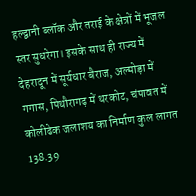हल्द्वानी ब्लॉक और तराई के क्षेत्रों में भूजल स्तर सुधरेगा। इसके साथ ही राज्य में देहरादून में सूर्यधार बैराज, अल्मोड़ा में गगास, पिथौरागढ़ में थरकोट, चंपावत में कोलीढेक जलाशय का निर्माण कुल लागत 138.39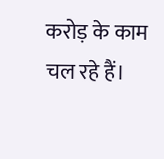करोड़ के काम चल रहे हैं।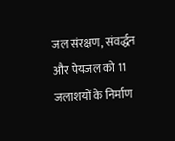जल संरक्षण, संवर्द्धन और पेयजल को 11 जलाशयों के निर्माण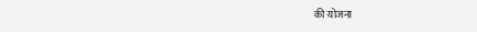की योजना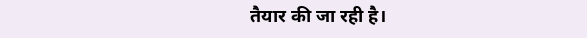तैयार की जा रही है।